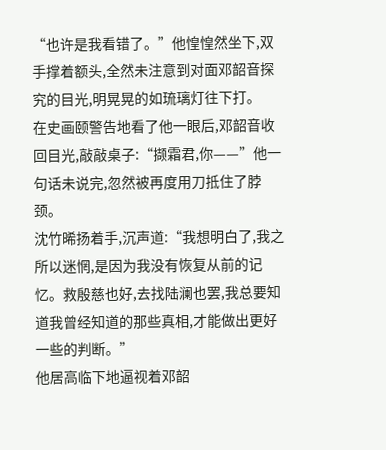“也许是我看错了。”他惶惶然坐下,双手撑着额头,全然未注意到对面邓韶音探究的目光,明晃晃的如琉璃灯往下打。
在史画颐警告地看了他一眼后,邓韶音收回目光,敲敲桌子:“撷霜君,你——”他一句话未说完,忽然被再度用刀抵住了脖颈。
沈竹晞扬着手,沉声道:“我想明白了,我之所以迷惘,是因为我没有恢复从前的记忆。救殷慈也好,去找陆澜也罢,我总要知道我曾经知道的那些真相,才能做出更好一些的判断。”
他居高临下地逼视着邓韶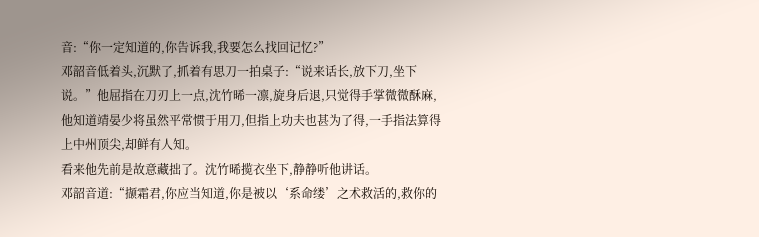音:“你一定知道的,你告诉我,我要怎么找回记忆?”
邓韶音低着头,沉默了,抓着有思刀一拍桌子:“说来话长,放下刀,坐下说。”他屈指在刀刃上一点,沈竹晞一凛,旋身后退,只觉得手掌微微酥麻,他知道靖晏少将虽然平常惯于用刀,但指上功夫也甚为了得,一手指法算得上中州顶尖,却鲜有人知。
看来他先前是故意藏拙了。沈竹晞揽衣坐下,静静听他讲话。
邓韶音道:“撷霜君,你应当知道,你是被以‘系命缕’之术救活的,救你的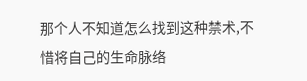那个人不知道怎么找到这种禁术,不惜将自己的生命脉络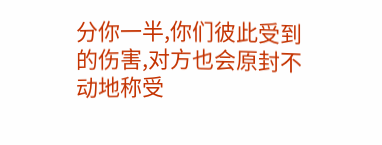分你一半,你们彼此受到的伤害,对方也会原封不动地称受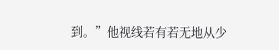到。”他视线若有若无地从少